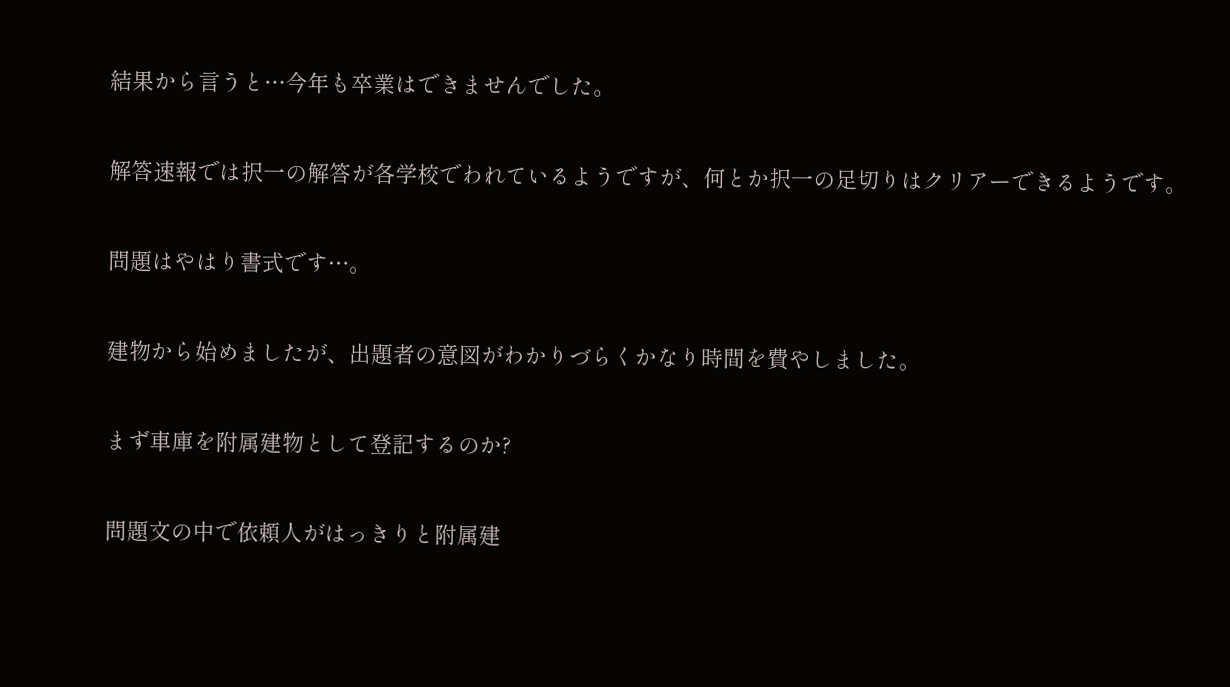結果から言うと…今年も卒業はできませんでした。

解答速報では択一の解答が各学校でわれているようですが、何とか択一の足切りはクリアーできるようです。

問題はやはり書式です…。

建物から始めましたが、出題者の意図がわかりづらくかなり時間を費やしました。

まず車庫を附属建物として登記するのか?

問題文の中で依頼人がはっきりと附属建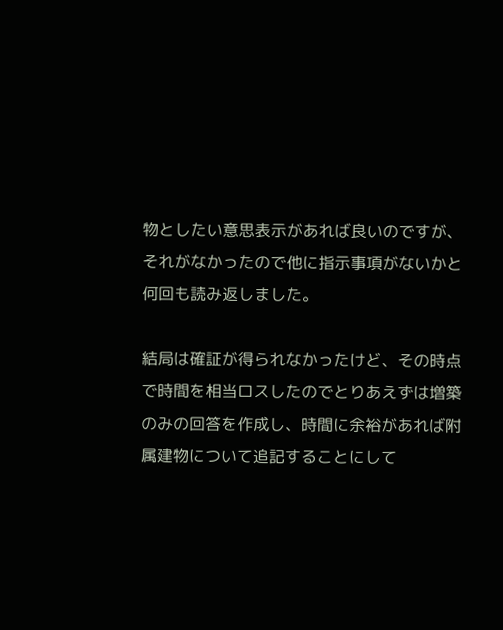物としたい意思表示があれば良いのですが、それがなかったので他に指示事項がないかと何回も読み返しました。

結局は確証が得られなかったけど、その時点で時間を相当ロスしたのでとりあえずは増築のみの回答を作成し、時間に余裕があれば附属建物について追記することにして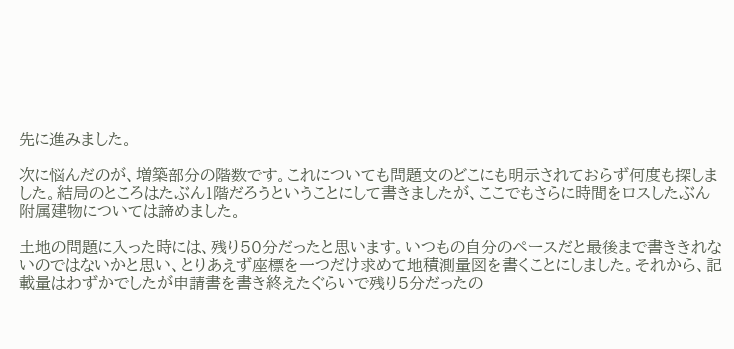先に進みました。

次に悩んだのが、増築部分の階数です。これについても問題文のどこにも明示されておらず何度も探しました。結局のところはたぶん1階だろうということにして書きましたが、ここでもさらに時間をロスしたぶん附属建物については諦めました。

土地の問題に入った時には、残り50分だったと思います。いつもの自分のペースだと最後まで書ききれないのではないかと思い、とりあえず座標を一つだけ求めて地積測量図を書くことにしました。それから、記載量はわずかでしたが申請書を書き終えたぐらいで残り5分だったの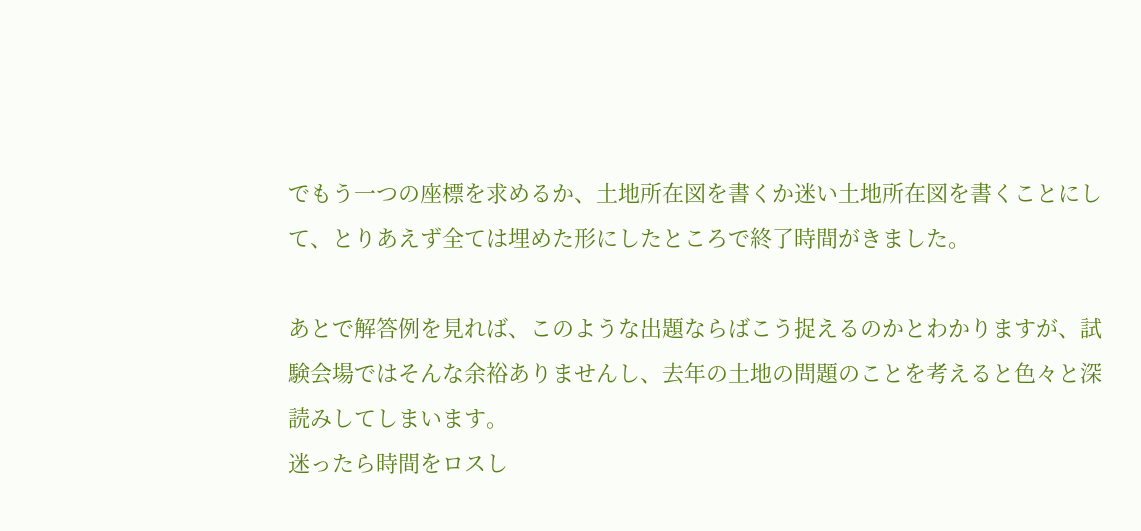でもう一つの座標を求めるか、土地所在図を書くか迷い土地所在図を書くことにして、とりあえず全ては埋めた形にしたところで終了時間がきました。

あとで解答例を見れば、このような出題ならばこう捉えるのかとわかりますが、試験会場ではそんな余裕ありませんし、去年の土地の問題のことを考えると色々と深読みしてしまいます。
迷ったら時間をロスし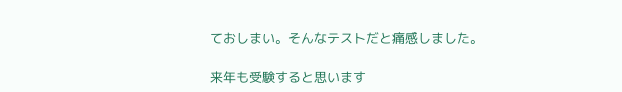ておしまい。そんなテストだと痛感しました。

来年も受験すると思います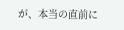が、本当の直前に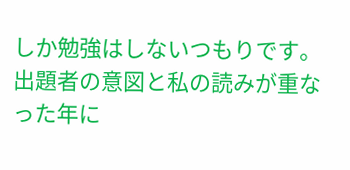しか勉強はしないつもりです。出題者の意図と私の読みが重なった年に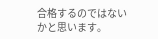合格するのではないかと思います。